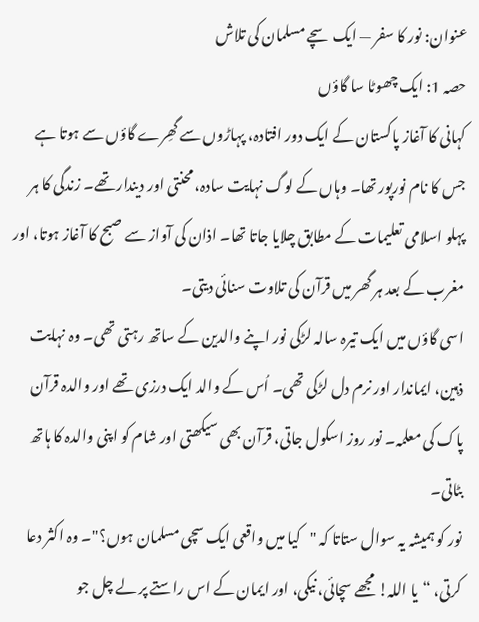عنوان: نور کا سفر — ایک سچے مسلمان کی تلاش
حصہ 1: ایک چھوٹا سا گاؤں
کہانی کا آغاز پاکستان کے ایک دور افتادہ، پہاڑوں سے گھِرے گاؤں سے ہوتا ہے جس کا نام نورپور تھا۔ وہاں کے لوگ نہایت سادہ، محنتی اور دیندار تھے۔ زندگی کا ہر پہلو اسلامی تعلیمات کے مطابق چلایا جاتا تھا۔ اذان کی آواز سے صبح کا آغاز ہوتا، اور مغرب کے بعد ہر گھر میں قرآن کی تلاوت سنائی دیتی۔
اسی گاؤں میں ایک تیرہ سالہ لڑکی نور اپنے والدین کے ساتھ رہتی تھی۔ وہ نہایت ذہین، ایماندار اور نرم دل لڑکی تھی۔ اُس کے والد ایک درزی تھے اور والدہ قرآن پاک کی معلمہ۔ نور روز اسکول جاتی، قرآن بھی سیکھتی اور شام کو اپنی والدہ کا ہاتھ بٹاتی۔
نور کو ہمیشہ یہ سوال ستاتا کہ "کیا میں واقعی ایک سچی مسلمان ہوں؟"۔ وہ اکثر دعا کرتی، “یا اللہ! مجھے سچائی، نیکی، اور ایمان کے اس راستے پر لے چل جو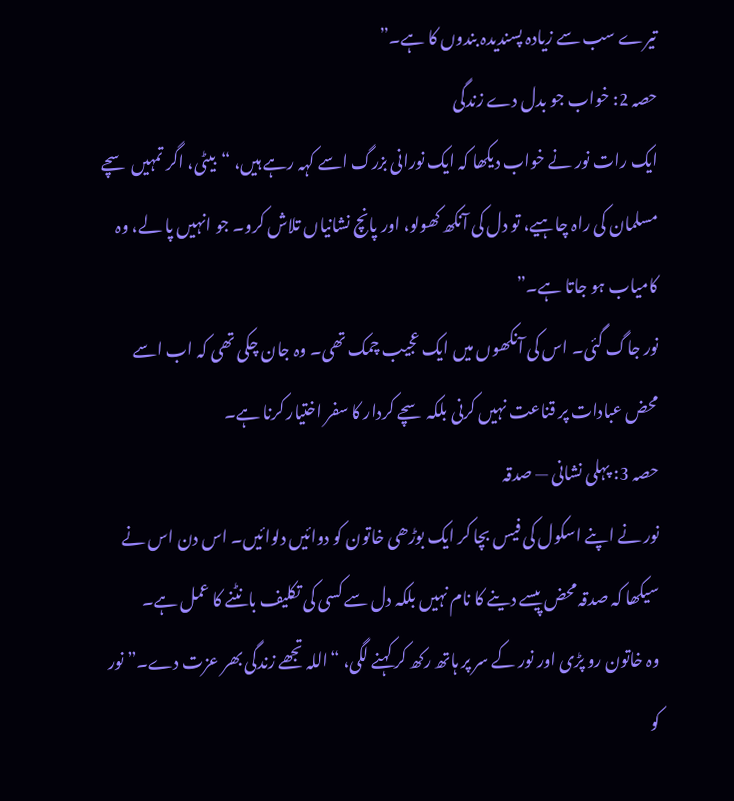تیرے سب سے زیادہ پسندیدہ بندوں کا ہے۔”
حصہ 2: خواب جو بدل دے زندگی
ایک رات نور نے خواب دیکھا کہ ایک نورانی بزرگ اسے کہہ رہے ہیں، “بیٹی، اگر تمہیں سچے مسلمان کی راہ چاہیے، تو دل کی آنکھ کھولو، اور پانچ نشانیاں تلاش کرو۔ جو انہیں پا لے، وہ کامیاب ہو جاتا ہے۔”
نور جاگ گئی۔ اس کی آنکھوں میں ایک عجیب چمک تھی۔ وہ جان چکی تھی کہ اب اسے محض عبادات پر قناعت نہیں کرنی بلکہ سچے کردار کا سفر اختیار کرنا ہے۔
حصہ 3: پہلی نشانی — صدقہ
نور نے اپنے اسکول کی فیس بچا کر ایک بوڑھی خاتون کو دوائیں دلوائیں۔ اس دن اس نے سیکھا کہ صدقہ محض پیسے دینے کا نام نہیں بلکہ دل سے کسی کی تکلیف بانٹنے کا عمل ہے۔
وہ خاتون رو پڑی اور نور کے سر پر ہاتھ رکھ کر کہنے لگی، “اللہ تجھے زندگی بھر عزت دے۔” نور کو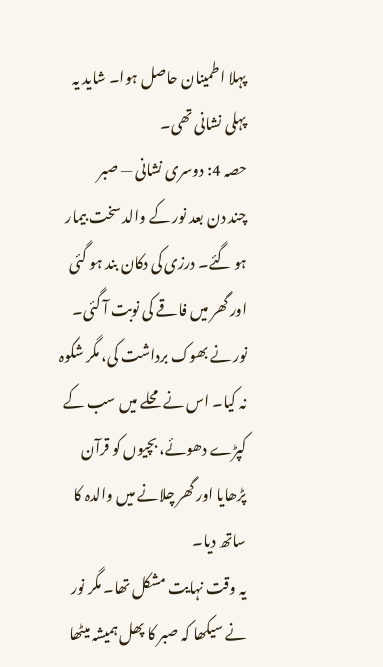پہلا اطمینان حاصل ہوا۔ شاید یہ پہلی نشانی تھی۔
حصہ 4: دوسری نشانی — صبر
چند دن بعد نور کے والد سخت بیمار ہو گئے۔ درزی کی دکان بند ہو گئی اور گھر میں فاقے کی نوبت آ گئی۔ نور نے بھوک برداشت کی، مگر شکوہ نہ کیا۔ اس نے محلے میں سب کے کپڑے دھوئے، بچیوں کو قرآن پڑھایا اور گھر چلانے میں والدہ کا ساتھ دیا۔
یہ وقت نہایت مشکل تھا۔ مگر نور نے سیکھا کہ صبر کا پھل ہمیشہ میٹھا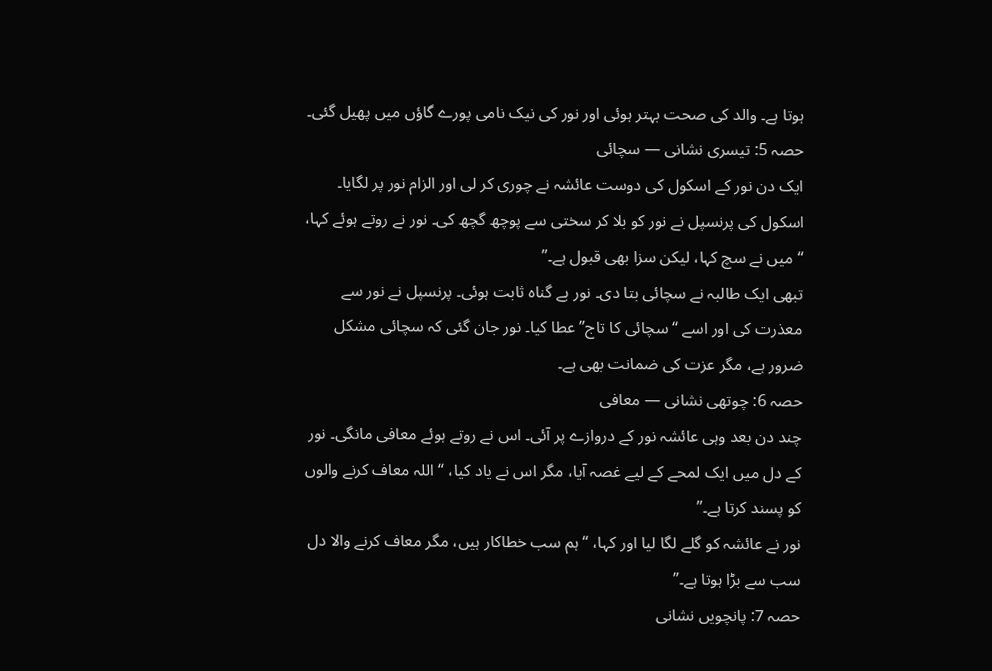ہوتا ہے۔ والد کی صحت بہتر ہوئی اور نور کی نیک نامی پورے گاؤں میں پھیل گئی۔
حصہ 5: تیسری نشانی — سچائی
ایک دن نور کے اسکول کی دوست عائشہ نے چوری کر لی اور الزام نور پر لگایا۔ اسکول کی پرنسپل نے نور کو بلا کر سختی سے پوچھ گچھ کی۔ نور نے روتے ہوئے کہا، “میں نے سچ کہا، لیکن سزا بھی قبول ہے۔”
تبھی ایک طالبہ نے سچائی بتا دی۔ نور بے گناہ ثابت ہوئی۔ پرنسپل نے نور سے معذرت کی اور اسے “سچائی کا تاج” عطا کیا۔ نور جان گئی کہ سچائی مشکل ضرور ہے، مگر عزت کی ضمانت بھی ہے۔
حصہ 6: چوتھی نشانی — معافی
چند دن بعد وہی عائشہ نور کے دروازے پر آئی۔ اس نے روتے ہوئے معافی مانگی۔ نور کے دل میں ایک لمحے کے لیے غصہ آیا، مگر اس نے یاد کیا، “اللہ معاف کرنے والوں کو پسند کرتا ہے۔”
نور نے عائشہ کو گلے لگا لیا اور کہا، “ہم سب خطاکار ہیں، مگر معاف کرنے والا دل سب سے بڑا ہوتا ہے۔”
حصہ 7: پانچویں نشانی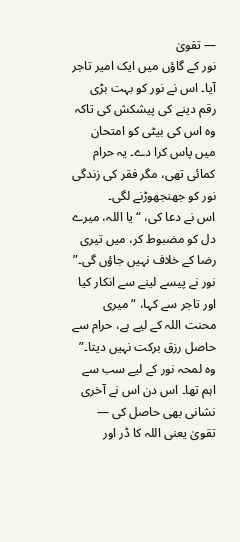— تقویٰ
نور کے گاؤں میں ایک امیر تاجر آیا۔ اس نے نور کو بہت بڑی رقم دینے کی پیشکش کی تاکہ وہ اس کی بیٹی کو امتحان میں پاس کرا دے۔ یہ حرام کمائی تھی، مگر فقر کی زندگی نور کو جھنجھوڑنے لگی۔
اس نے دعا کی، “یا اللہ، میرے دل کو مضبوط کر، میں تیری رضا کے خلاف نہیں جاؤں گی۔” نور نے پیسے لینے سے انکار کیا اور تاجر سے کہا، “میری محنت اللہ کے لیے ہے، حرام سے حاصل رزق برکت نہیں دیتا۔”
وہ لمحہ نور کے لیے سب سے اہم تھا۔ اس دن اس نے آخری نشانی بھی حاصل کی — تقویٰ یعنی اللہ کا ڈر اور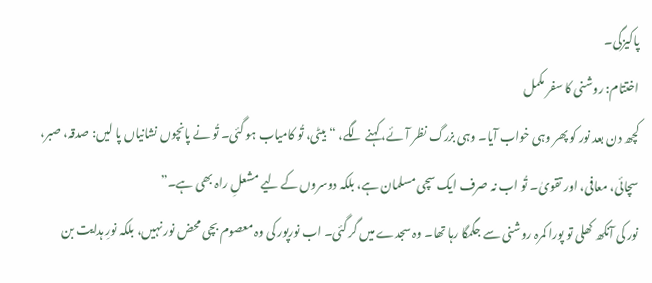پاکیزگی۔
اختتام: روشنی کا سفر مکمل
کچھ دن بعد نور کو پھر وہی خواب آیا۔ وہی بزرگ نظر آئے، کہنے لگے، “بیٹی، تُو کامیاب ہو گئی۔ تُو نے پانچوں نشانیاں پا لیں: صدقہ، صبر، سچائی، معافی، اور تقویٰ۔ تُو اب نہ صرف ایک سچی مسلمان ہے، بلکہ دوسروں کے لیے مشعلِ راہ بھی ہے۔”
نور کی آنکھ کھلی تو پورا کمرہ روشنی سے جگمگا رہا تھا۔ وہ سجدے میں گر گئی۔ اب نورپور کی وہ معصوم بچی محض نور نہیں، بلکہ نورِ ہدایت بن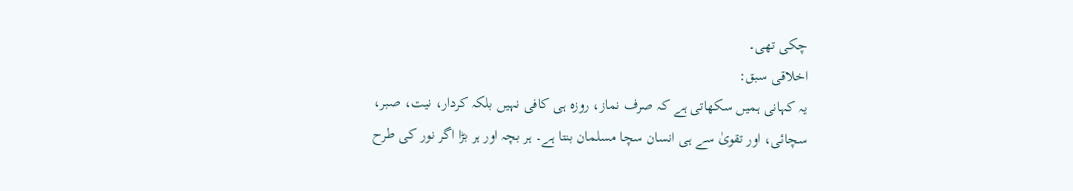چکی تھی۔
اخلاقی سبق:
یہ کہانی ہمیں سکھاتی ہے کہ صرف نماز، روزہ ہی کافی نہیں بلکہ کردار، نیت، صبر، سچائی، اور تقویٰ سے ہی انسان سچا مسلمان بنتا ہے۔ ہر بچہ اور ہر بڑا اگر نور کی طرح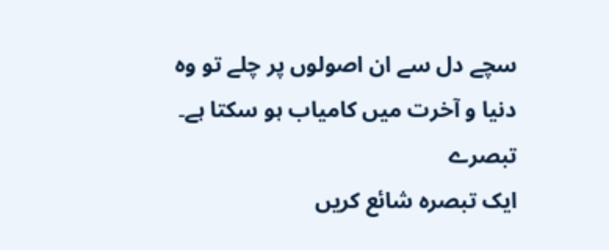سچے دل سے ان اصولوں پر چلے تو وہ دنیا و آخرت میں کامیاب ہو سکتا ہے۔
تبصرے
ایک تبصرہ شائع کریں